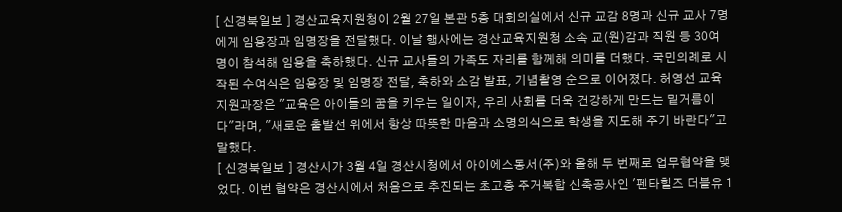[ 신경북일보 ] 경산교육지원청이 2월 27일 본관 5층 대회의실에서 신규 교감 8명과 신규 교사 7명에게 임용장과 임명장을 전달했다. 이날 행사에는 경산교육지원청 소속 교(원)감과 직원 등 30여 명이 참석해 임용을 축하했다. 신규 교사들의 가족도 자리를 함께해 의미를 더했다. 국민의례로 시작된 수여식은 임용장 및 임명장 전달, 축하와 소감 발표, 기념촬영 순으로 이어졌다. 허영선 교육지원과장은 "교육은 아이들의 꿈을 키우는 일이자, 우리 사회를 더욱 건강하게 만드는 밑거름이다"라며, "새로운 출발선 위에서 항상 따뜻한 마음과 소명의식으로 학생을 지도해 주기 바란다"고 말했다.
[ 신경북일보 ] 경산시가 3월 4일 경산시청에서 아이에스동서(주)와 올해 두 번째로 업무협약을 맺었다. 이번 협약은 경산시에서 처음으로 추진되는 초고층 주거복합 신축공사인 '펜타힐즈 더블유 1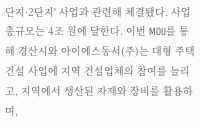단지·2단지' 사업과 관련해 체결됐다. 사업 총규모는 4조 원에 달한다. 이번 MOU를 통해 경산시와 아이에스동서(주)는 대형 주택 건설 사업에 지역 건설업체의 참여를 늘리고, 지역에서 생산된 자재와 장비를 활용하며,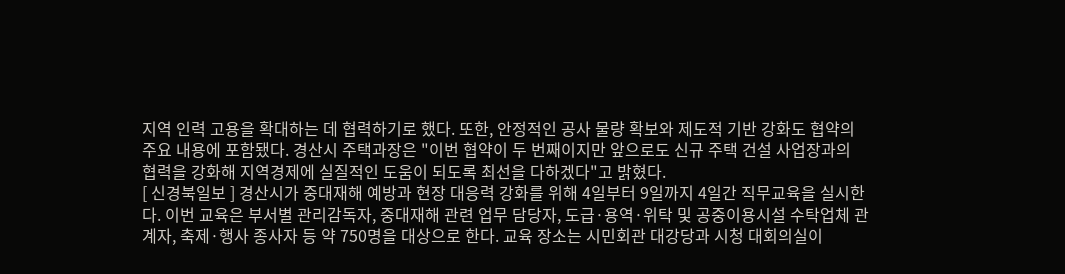지역 인력 고용을 확대하는 데 협력하기로 했다. 또한, 안정적인 공사 물량 확보와 제도적 기반 강화도 협약의 주요 내용에 포함됐다. 경산시 주택과장은 "이번 협약이 두 번째이지만 앞으로도 신규 주택 건설 사업장과의 협력을 강화해 지역경제에 실질적인 도움이 되도록 최선을 다하겠다"고 밝혔다.
[ 신경북일보 ] 경산시가 중대재해 예방과 현장 대응력 강화를 위해 4일부터 9일까지 4일간 직무교육을 실시한다. 이번 교육은 부서별 관리감독자, 중대재해 관련 업무 담당자, 도급·용역·위탁 및 공중이용시설 수탁업체 관계자, 축제·행사 종사자 등 약 750명을 대상으로 한다. 교육 장소는 시민회관 대강당과 시청 대회의실이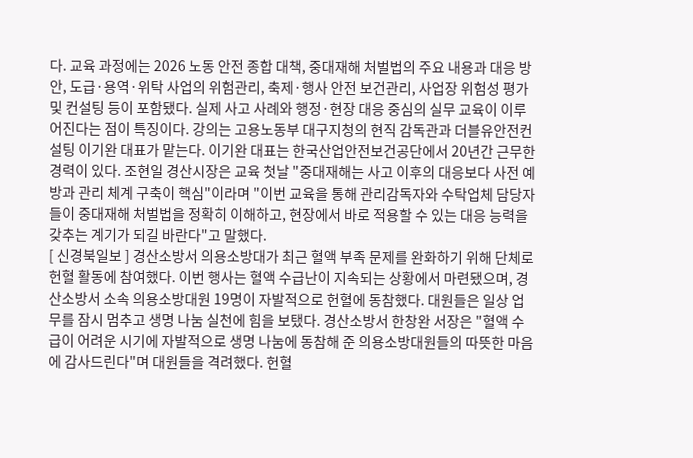다. 교육 과정에는 2026 노동 안전 종합 대책, 중대재해 처벌법의 주요 내용과 대응 방안, 도급·용역·위탁 사업의 위험관리, 축제·행사 안전 보건관리, 사업장 위험성 평가 및 컨설팅 등이 포함됐다. 실제 사고 사례와 행정·현장 대응 중심의 실무 교육이 이루어진다는 점이 특징이다. 강의는 고용노동부 대구지청의 현직 감독관과 더블유안전컨설팅 이기완 대표가 맡는다. 이기완 대표는 한국산업안전보건공단에서 20년간 근무한 경력이 있다. 조현일 경산시장은 교육 첫날 "중대재해는 사고 이후의 대응보다 사전 예방과 관리 체계 구축이 핵심"이라며 "이번 교육을 통해 관리감독자와 수탁업체 담당자들이 중대재해 처벌법을 정확히 이해하고, 현장에서 바로 적용할 수 있는 대응 능력을 갖추는 계기가 되길 바란다"고 말했다.
[ 신경북일보 ] 경산소방서 의용소방대가 최근 혈액 부족 문제를 완화하기 위해 단체로 헌혈 활동에 참여했다. 이번 행사는 혈액 수급난이 지속되는 상황에서 마련됐으며, 경산소방서 소속 의용소방대원 19명이 자발적으로 헌혈에 동참했다. 대원들은 일상 업무를 잠시 멈추고 생명 나눔 실천에 힘을 보탰다. 경산소방서 한창완 서장은 "혈액 수급이 어려운 시기에 자발적으로 생명 나눔에 동참해 준 의용소방대원들의 따뜻한 마음에 감사드린다"며 대원들을 격려했다. 헌혈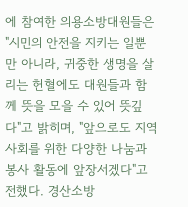에 참여한 의용소방대원들은 "시민의 안전을 지키는 일뿐만 아니라, 귀중한 생명을 살리는 헌혈에도 대원들과 함께 뜻을 모을 수 있어 뜻깊다"고 밝히며, "앞으로도 지역사회를 위한 다양한 나눔과 봉사 활동에 앞장서겠다"고 전했다. 경산소방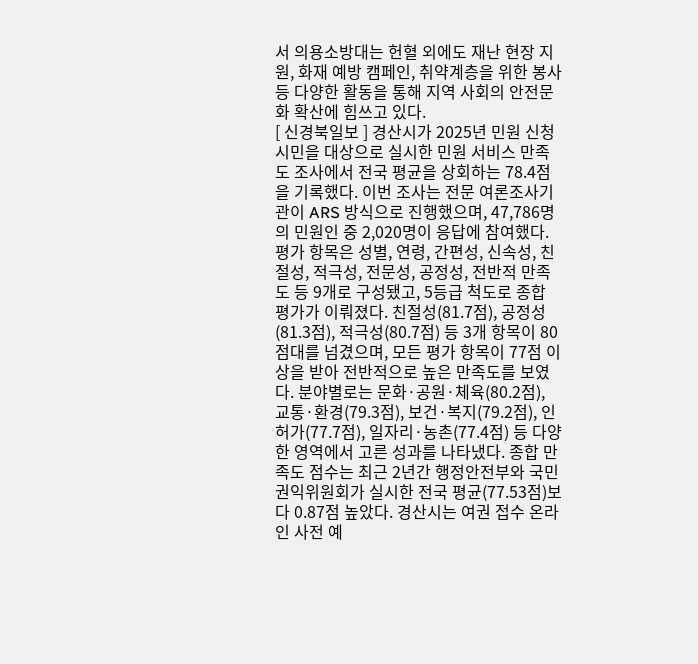서 의용소방대는 헌혈 외에도 재난 현장 지원, 화재 예방 캠페인, 취약계층을 위한 봉사 등 다양한 활동을 통해 지역 사회의 안전문화 확산에 힘쓰고 있다.
[ 신경북일보 ] 경산시가 2025년 민원 신청 시민을 대상으로 실시한 민원 서비스 만족도 조사에서 전국 평균을 상회하는 78.4점을 기록했다. 이번 조사는 전문 여론조사기관이 ARS 방식으로 진행했으며, 47,786명의 민원인 중 2,020명이 응답에 참여했다. 평가 항목은 성별, 연령, 간편성, 신속성, 친절성, 적극성, 전문성, 공정성, 전반적 만족도 등 9개로 구성됐고, 5등급 척도로 종합 평가가 이뤄졌다. 친절성(81.7점), 공정성(81.3점), 적극성(80.7점) 등 3개 항목이 80점대를 넘겼으며, 모든 평가 항목이 77점 이상을 받아 전반적으로 높은 만족도를 보였다. 분야별로는 문화·공원·체육(80.2점), 교통·환경(79.3점), 보건·복지(79.2점), 인허가(77.7점), 일자리·농촌(77.4점) 등 다양한 영역에서 고른 성과를 나타냈다. 종합 만족도 점수는 최근 2년간 행정안전부와 국민권익위원회가 실시한 전국 평균(77.53점)보다 0.87점 높았다. 경산시는 여권 접수 온라인 사전 예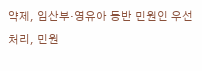약제, 임산부·영유아 동반 민원인 우선 처리, 민원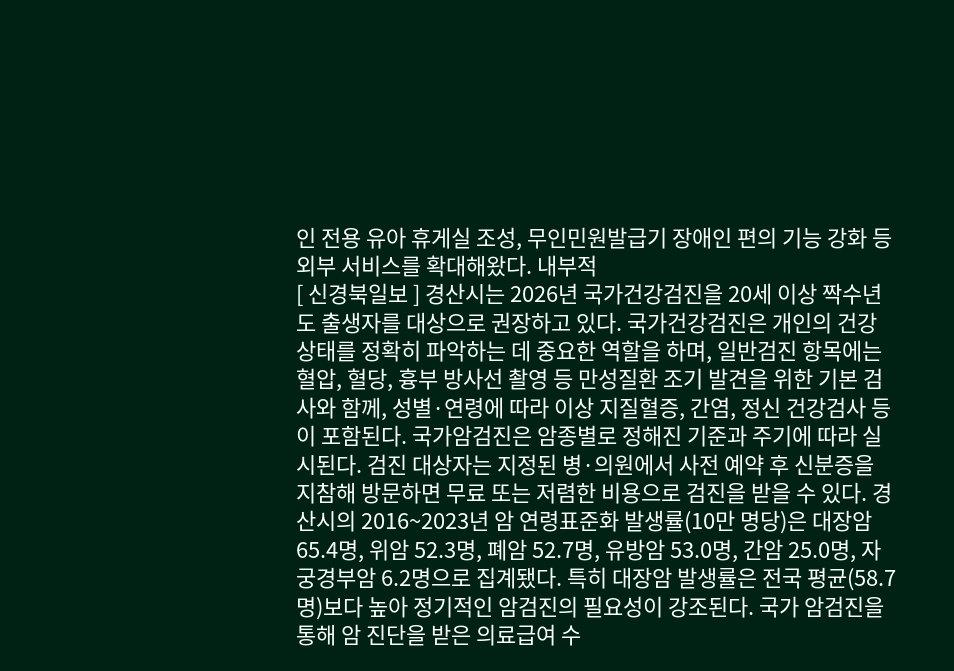인 전용 유아 휴게실 조성, 무인민원발급기 장애인 편의 기능 강화 등 외부 서비스를 확대해왔다. 내부적
[ 신경북일보 ] 경산시는 2026년 국가건강검진을 20세 이상 짝수년도 출생자를 대상으로 권장하고 있다. 국가건강검진은 개인의 건강 상태를 정확히 파악하는 데 중요한 역할을 하며, 일반검진 항목에는 혈압, 혈당, 흉부 방사선 촬영 등 만성질환 조기 발견을 위한 기본 검사와 함께, 성별·연령에 따라 이상 지질혈증, 간염, 정신 건강검사 등이 포함된다. 국가암검진은 암종별로 정해진 기준과 주기에 따라 실시된다. 검진 대상자는 지정된 병·의원에서 사전 예약 후 신분증을 지참해 방문하면 무료 또는 저렴한 비용으로 검진을 받을 수 있다. 경산시의 2016~2023년 암 연령표준화 발생률(10만 명당)은 대장암 65.4명, 위암 52.3명, 폐암 52.7명, 유방암 53.0명, 간암 25.0명, 자궁경부암 6.2명으로 집계됐다. 특히 대장암 발생률은 전국 평균(58.7명)보다 높아 정기적인 암검진의 필요성이 강조된다. 국가 암검진을 통해 암 진단을 받은 의료급여 수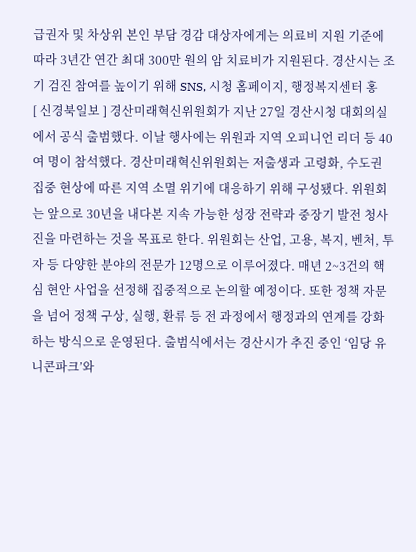급권자 및 차상위 본인 부담 경감 대상자에게는 의료비 지원 기준에 따라 3년간 연간 최대 300만 원의 암 치료비가 지원된다. 경산시는 조기 검진 참여를 높이기 위해 SNS, 시청 홈페이지, 행정복지센터 홍
[ 신경북일보 ] 경산미래혁신위원회가 지난 27일 경산시청 대회의실에서 공식 출범했다. 이날 행사에는 위원과 지역 오피니언 리더 등 40여 명이 참석했다. 경산미래혁신위원회는 저출생과 고령화, 수도권 집중 현상에 따른 지역 소멸 위기에 대응하기 위해 구성됐다. 위원회는 앞으로 30년을 내다본 지속 가능한 성장 전략과 중장기 발전 청사진을 마련하는 것을 목표로 한다. 위원회는 산업, 고용, 복지, 벤처, 투자 등 다양한 분야의 전문가 12명으로 이루어졌다. 매년 2~3건의 핵심 현안 사업을 선정해 집중적으로 논의할 예정이다. 또한 정책 자문을 넘어 정책 구상, 실행, 환류 등 전 과정에서 행정과의 연계를 강화하는 방식으로 운영된다. 출범식에서는 경산시가 추진 중인 ‘임당 유니콘파크’와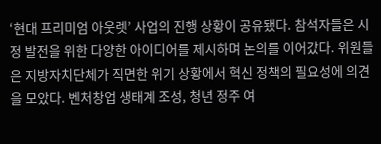‘현대 프리미엄 아웃렛’ 사업의 진행 상황이 공유됐다. 참석자들은 시정 발전을 위한 다양한 아이디어를 제시하며 논의를 이어갔다. 위원들은 지방자치단체가 직면한 위기 상황에서 혁신 정책의 필요성에 의견을 모았다. 벤처창업 생태계 조성, 청년 정주 여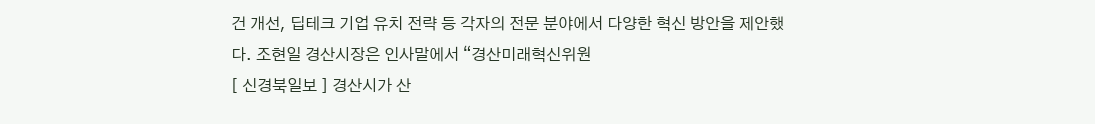건 개선, 딥테크 기업 유치 전략 등 각자의 전문 분야에서 다양한 혁신 방안을 제안했다. 조현일 경산시장은 인사말에서 “경산미래혁신위원
[ 신경북일보 ] 경산시가 산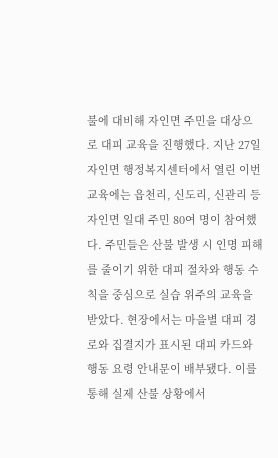불에 대비해 자인면 주민을 대상으로 대피 교육을 진행했다. 지난 27일 자인면 행정복지센터에서 열린 이번 교육에는 읍천리, 신도리, 신관리 등 자인면 일대 주민 80여 명이 참여했다. 주민들은 산불 발생 시 인명 피해를 줄이기 위한 대피 절차와 행동 수칙을 중심으로 실습 위주의 교육을 받았다. 현장에서는 마을별 대피 경로와 집결지가 표시된 대피 카드와 행동 요령 안내문이 배부됐다. 이를 통해 실제 산불 상황에서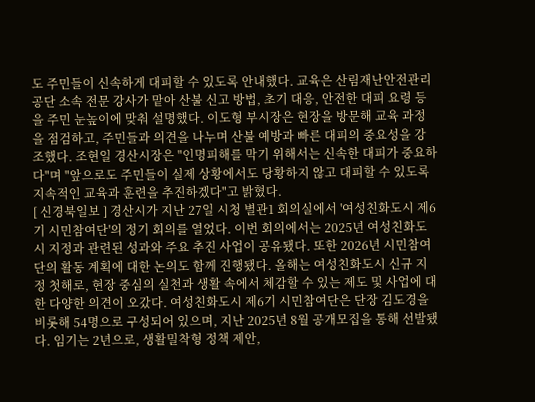도 주민들이 신속하게 대피할 수 있도록 안내했다. 교육은 산림재난안전관리공단 소속 전문 강사가 맡아 산불 신고 방법, 초기 대응, 안전한 대피 요령 등을 주민 눈높이에 맞춰 설명했다. 이도형 부시장은 현장을 방문해 교육 과정을 점검하고, 주민들과 의견을 나누며 산불 예방과 빠른 대피의 중요성을 강조했다. 조현일 경산시장은 "인명피해를 막기 위해서는 신속한 대피가 중요하다"며 "앞으로도 주민들이 실제 상황에서도 당황하지 않고 대피할 수 있도록 지속적인 교육과 훈련을 추진하겠다"고 밝혔다.
[ 신경북일보 ] 경산시가 지난 27일 시청 별관1 회의실에서 '여성친화도시 제6기 시민참여단'의 정기 회의를 열었다. 이번 회의에서는 2025년 여성친화도시 지정과 관련된 성과와 주요 추진 사업이 공유됐다. 또한 2026년 시민참여단의 활동 계획에 대한 논의도 함께 진행됐다. 올해는 여성친화도시 신규 지정 첫해로, 현장 중심의 실천과 생활 속에서 체감할 수 있는 제도 및 사업에 대한 다양한 의견이 오갔다. 여성친화도시 제6기 시민참여단은 단장 김도경을 비롯해 54명으로 구성되어 있으며, 지난 2025년 8월 공개모집을 통해 선발됐다. 임기는 2년으로, 생활밀착형 정책 제안,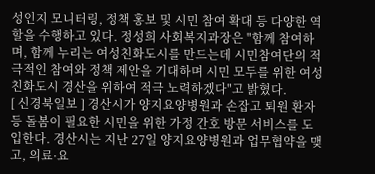성인지 모니터링, 정책 홍보 및 시민 참여 확대 등 다양한 역할을 수행하고 있다. 정성희 사회복지과장은 "함께 참여하며, 함께 누리는 여성친화도시를 만드는데 시민참여단의 적극적인 참여와 정책 제안을 기대하며 시민 모두를 위한 여성친화도시 경산을 위하여 적극 노력하겠다"고 밝혔다.
[ 신경북일보 ] 경산시가 양지요양병원과 손잡고 퇴원 환자 등 돌봄이 필요한 시민을 위한 가정 간호 방문 서비스를 도입한다. 경산시는 지난 27일 양지요양병원과 업무협약을 맺고, 의료·요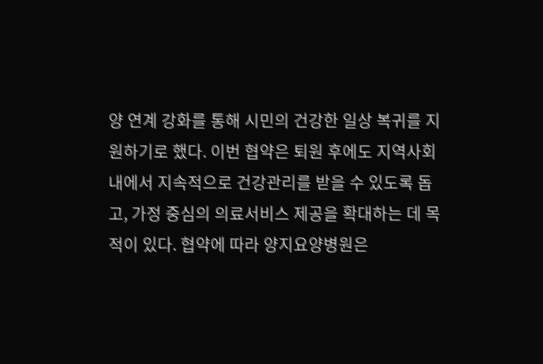양 연계 강화를 통해 시민의 건강한 일상 복귀를 지원하기로 했다. 이번 협약은 퇴원 후에도 지역사회 내에서 지속적으로 건강관리를 받을 수 있도록 돕고, 가정 중심의 의료서비스 제공을 확대하는 데 목적이 있다. 협약에 따라 양지요양병원은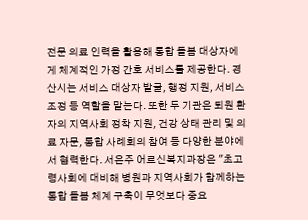전문 의료 인력을 활용해 통합 돌봄 대상자에게 체계적인 가정 간호 서비스를 제공한다. 경산시는 서비스 대상자 발굴, 행정 지원, 서비스 조정 등 역할을 맡는다. 또한 두 기관은 퇴원 환자의 지역사회 정착 지원, 건강 상태 관리 및 의료 자문, 통합 사례회의 참여 등 다양한 분야에서 협력한다. 서은주 어르신복지과장은 "초고령사회에 대비해 병원과 지역사회가 함께하는 통합 돌봄 체계 구축이 무엇보다 중요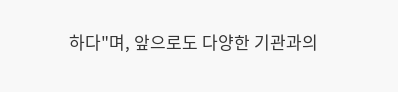하다"며, 앞으로도 다양한 기관과의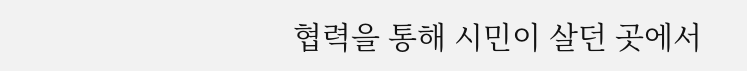협력을 통해 시민이 살던 곳에서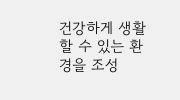건강하게 생활할 수 있는 환경을 조성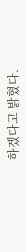하겠다고 밝혔다.